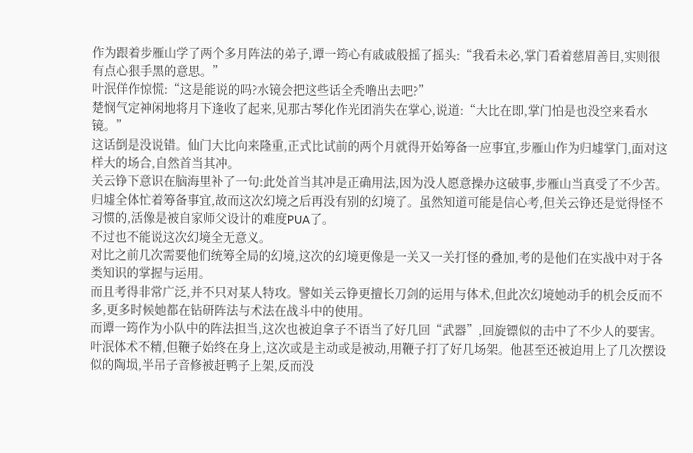作为跟着步雁山学了两个多月阵法的弟子,谭一筠心有戚戚般摇了摇头:“我看未必,掌门看着慈眉善目,实则很有点心狠手黑的意思。”
叶泯佯作惊慌:“这是能说的吗?水镜会把这些话全秃噜出去吧?”
楚悯气定神闲地将月下逢收了起来,见那古琴化作光团消失在掌心,说道:“大比在即,掌门怕是也没空来看水镜。”
这话倒是没说错。仙门大比向来隆重,正式比试前的两个月就得开始筹备一应事宜,步雁山作为归墟掌门,面对这样大的场合,自然首当其冲。
关云铮下意识在脑海里补了一句:此处首当其冲是正确用法,因为没人愿意操办这破事,步雁山当真受了不少苦。
归墟全体忙着筹备事宜,故而这次幻境之后再没有别的幻境了。虽然知道可能是信心考,但关云铮还是觉得怪不习惯的,活像是被自家师父设计的难度PUA了。
不过也不能说这次幻境全无意义。
对比之前几次需要他们统筹全局的幻境,这次的幻境更像是一关又一关打怪的叠加,考的是他们在实战中对于各类知识的掌握与运用。
而且考得非常广泛,并不只对某人特攻。譬如关云铮更擅长刀剑的运用与体术,但此次幻境她动手的机会反而不多,更多时候她都在钻研阵法与术法在战斗中的使用。
而谭一筠作为小队中的阵法担当,这次也被迫拿子不语当了好几回“武器”,回旋镖似的击中了不少人的要害。
叶泯体术不精,但鞭子始终在身上,这次或是主动或是被动,用鞭子打了好几场架。他甚至还被迫用上了几次摆设似的陶埙,半吊子音修被赶鸭子上架,反而没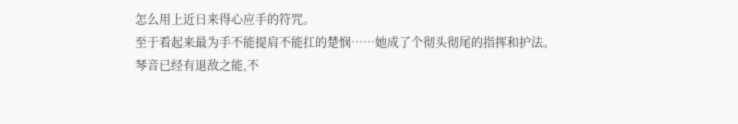怎么用上近日来得心应手的符咒。
至于看起来最为手不能提肩不能扛的楚悯……她成了个彻头彻尾的指挥和护法。
琴音已经有退敌之能,不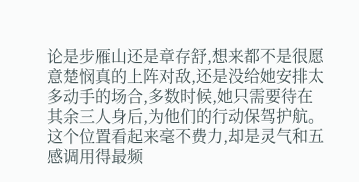论是步雁山还是章存舒,想来都不是很愿意楚悯真的上阵对敌,还是没给她安排太多动手的场合,多数时候,她只需要待在其余三人身后,为他们的行动保驾护航。
这个位置看起来毫不费力,却是灵气和五感调用得最频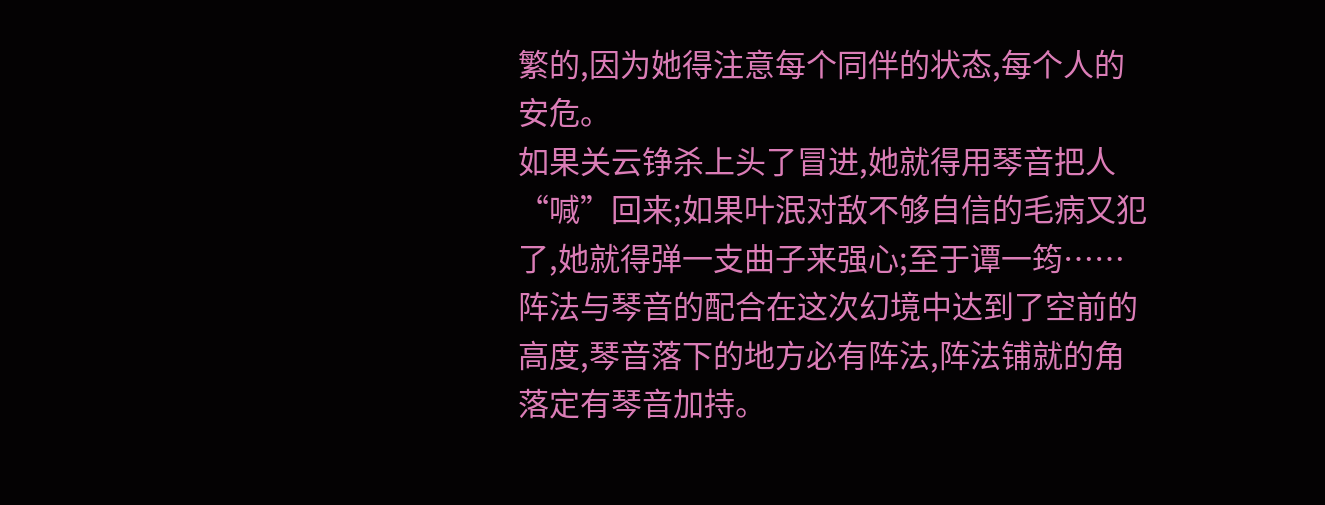繁的,因为她得注意每个同伴的状态,每个人的安危。
如果关云铮杀上头了冒进,她就得用琴音把人“喊”回来;如果叶泯对敌不够自信的毛病又犯了,她就得弹一支曲子来强心;至于谭一筠……
阵法与琴音的配合在这次幻境中达到了空前的高度,琴音落下的地方必有阵法,阵法铺就的角落定有琴音加持。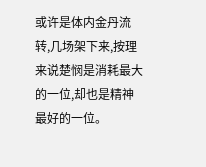或许是体内金丹流转,几场架下来,按理来说楚悯是消耗最大的一位,却也是精神最好的一位。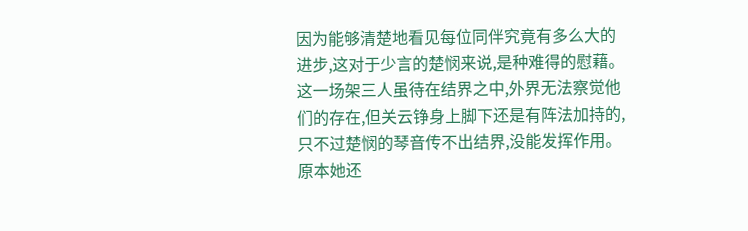因为能够清楚地看见每位同伴究竟有多么大的进步,这对于少言的楚悯来说,是种难得的慰藉。
这一场架三人虽待在结界之中,外界无法察觉他们的存在,但关云铮身上脚下还是有阵法加持的,只不过楚悯的琴音传不出结界,没能发挥作用。
原本她还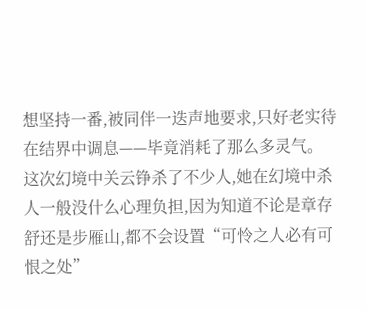想坚持一番,被同伴一迭声地要求,只好老实待在结界中调息——毕竟消耗了那么多灵气。
这次幻境中关云铮杀了不少人,她在幻境中杀人一般没什么心理负担,因为知道不论是章存舒还是步雁山,都不会设置“可怜之人必有可恨之处”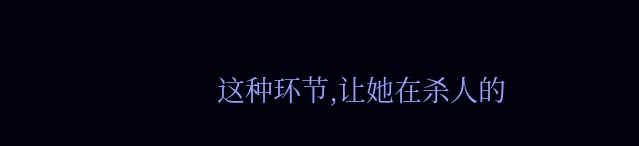这种环节,让她在杀人的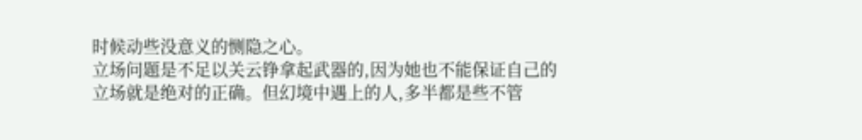时候动些没意义的恻隐之心。
立场问题是不足以关云铮拿起武器的,因为她也不能保证自己的立场就是绝对的正确。但幻境中遇上的人,多半都是些不管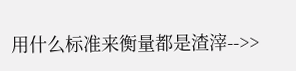用什么标准来衡量都是渣滓-->>